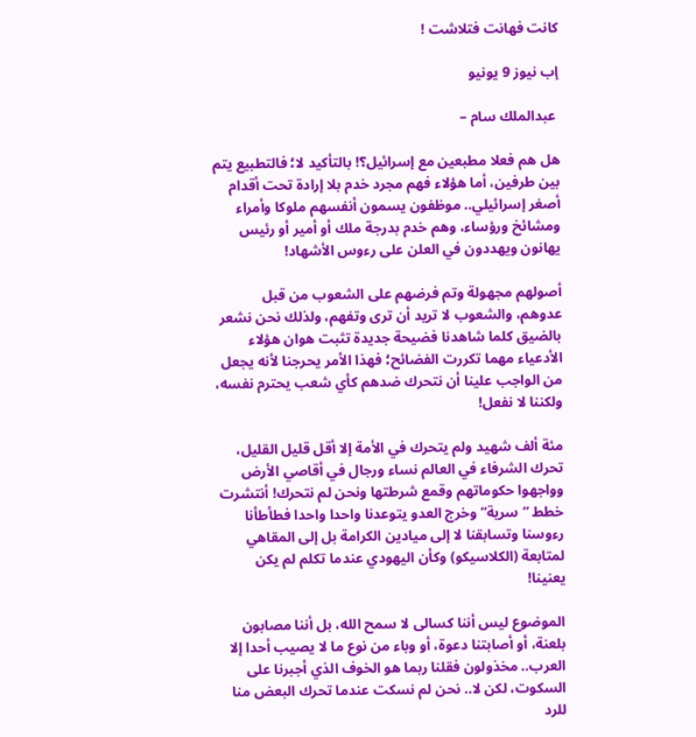كانت فهانت فتلاشت !

إب نيوز 9 يونيو

 عبدالملك سام –

هل هم فعلا مطبعين مع إسرائيل؟! بالتأكيد لا؛ فالتطبيع يتم بين طرفين، أما هؤلاء فهم مجرد خدم بلا إرادة تحت أقدام أصغر إسرائيلي.. موظفون يسمون أنفسهم ملوكا وأمراء ومشائخ ورؤساء، وهم خدم بدرجة ملك أو أمير أو رئيس يهانون ويهددون في العلن على رءوس الأشهاد!

أصولهم مجهولة وتم فرضهم على الشعوب من قبل عدوهم، والشعوب لا تريد أن ترى وتفهم، ولذلك نحن نشعر بالضيق كلما شاهدنا فضيحة جديدة تثبت هوان هؤلاء الأدعياء مهما تكررت الفضائح؛ فهذا الأمر يحرجنا لأنه يجعل من الواجب علينا أن نتحرك ضدهم كأي شعب يحترم نفسه، ولكننا لا نفعل!

مئة ألف شهيد ولم يتحرك في الأمة إلا أقل قليل القليل، تحرك الشرفاء في العالم نساء ورجال في أقاصي الأرض وواجهوا حكوماتهم وقمع شرطتها ونحن لم نتحرك! أنتشرت خطط “سرية” وخرج العدو يتوعدنا واحدا واحدا فطأطأنا رءوسنا وتسابقنا لا إلى ميادين الكرامة بل إلى المقاهي لمتابعة (الكلاسيكو) وكأن اليهودي عندما تكلم لم يكن يعنينا!

الموضوع ليس أننا كسالى لا سمح الله، بل أننا مصابون بلعنة، أو أصابتنا دعوة، أو وباء من نوع ما لا يصيب أحدا إلا العرب.. مخذولون فقلنا ربما هو الخوف الذي أجبرنا على السكوت، لكن لا.. نحن لم نسكت عندما تحرك البعض منا للرد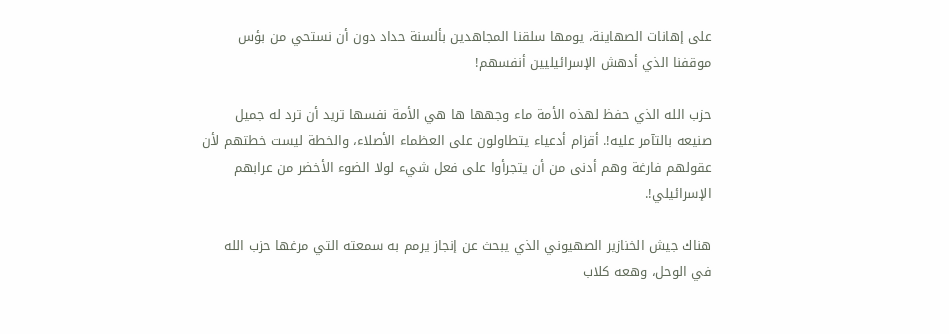على إهانات الصهاينة، يومها سلقنا المجاهدين بألسنة حداد دون أن نستحي من بؤس موقفنا الذي أدهش الإسرائيليين أنفسهم!

حزب الله الذي حفظ لهذه الأمة ماء وجهها ها هي الأمة نفسها تريد أن ترد له جميل صنيعه بالتآمر عليه!. أقزام أدعياء يتطاولون على العظماء الأصلاء، والخطة ليست خطتهم لأن عقولهم فارغة وهم أدنى من أن يتجرأوا على فعل شيء لولا الضوء الأخضر من عرابهم الإسرائيلي!.

هناك جيش الخنازير الصهيوني الذي يبحث عن إنجاز يرمم به سمعته التي مرغها حزب الله في الوحل، وهعه كلاب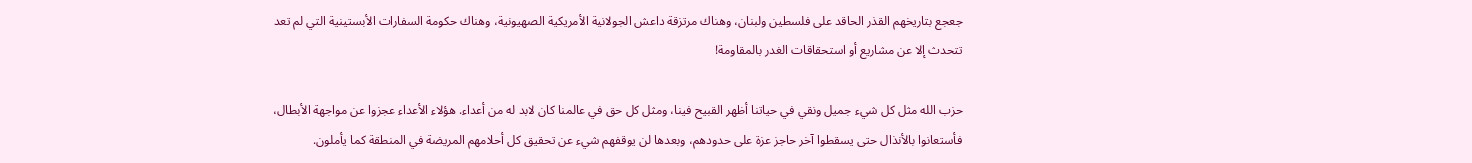جعجع بتاريخهم القذر الحاقد على فلسطين ولبنان، وهناك مرتزقة داعش الجولانية الأمريكية الصهيونية، وهناك حكومة السفارات الأبستينية التي لم تعد تتحدث إلا عن مشاريع أو استحقاقات الغدر بالمقاومة!

حزب الله مثل كل شيء جميل ونقي في حياتنا أظهر القبيح فينا، ومثل كل حق في عالمنا كان لابد له من أعداء. هؤلاء الأعداء عجزوا عن مواجهة الأبطال، فأستعانوا بالأنذال حتى يسقطوا آخر حاجز عزة على حدودهم، وبعدها لن يوقفهم شيء عن تحقيق كل أحلامهم المريضة في المنطقة كما يأملون.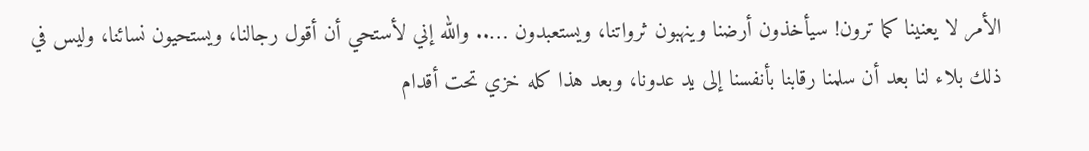الأمر لا يعنينا كما ترون! سيأخذون أرضنا وينهبون ثرواتنا، ويستعبدون ….. والله إني لأستحي أن أقول رجالنا، ويستحيون نسائنا، وليس في ذلك بلاء لنا بعد أن سلمنا رقابنا بأنفسنا إلى يد عدونا، وبعد هذا كله خزي تحت أقدام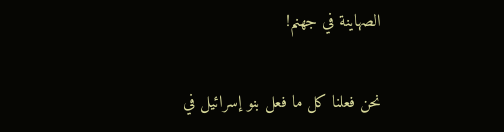الصهاينة في جهنم!

نحن فعلنا كل ما فعل بنو إسرائيل في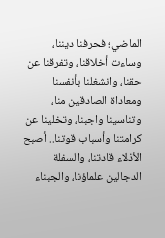الماضي؛ فحرفنا ديننا، وساءت أخلاقنا، وتفرقنا عن حقنا، وانشغلنا بأنفسنا ومعاداة الصادقين منا، وتناسينا واجبنا، وتخلينا عن كرامتنا وأسباب قوتنا.. أصبح الأذلاء قادتنا، والسفلة الدجالين علماؤنا، والجبناء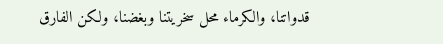قدواتنا، والكرماء محل سخريتنا وبغضنا، ولكن الفارق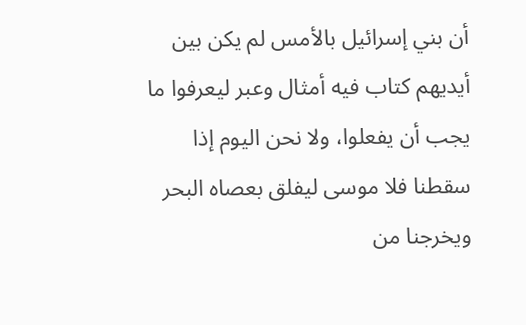أن بني إسرائيل بالأمس لم يكن بين أيديهم كتاب فيه أمثال وعبر ليعرفوا ما يجب أن يفعلوا، ولا نحن اليوم إذا سقطنا فلا موسى ليفلق بعصاه البحر ويخرجنا من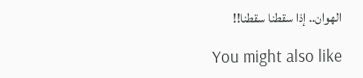الهوان.. إذا سقطنا سقطنا!!

You might also like